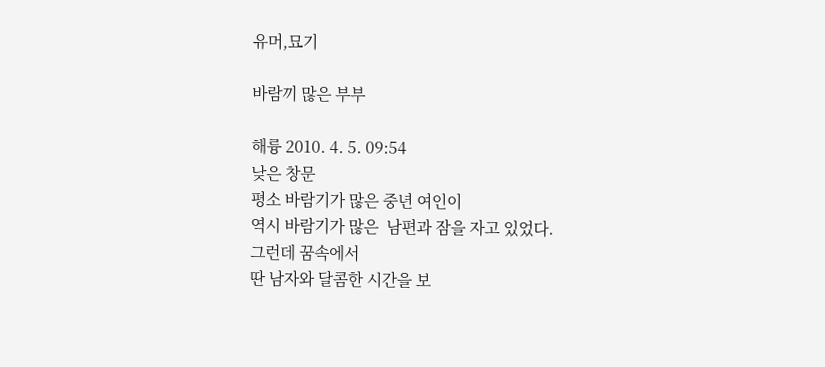유머,묘기

바람끼 많은 부부

해륭 2010. 4. 5. 09:54
낮은 창문
평소 바람기가 많은 중년 여인이
역시 바람기가 많은  남편과 잠을 자고 있었다.
그런데 꿈속에서
딴 남자와 달콤한 시간을 보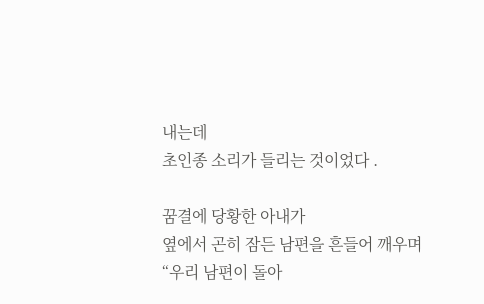내는데
초인종 소리가 들리는 것이었다 .

꿈결에 당황한 아내가
옆에서 곤히 잠든 남편을 흔들어 깨우며
“우리 남편이 돌아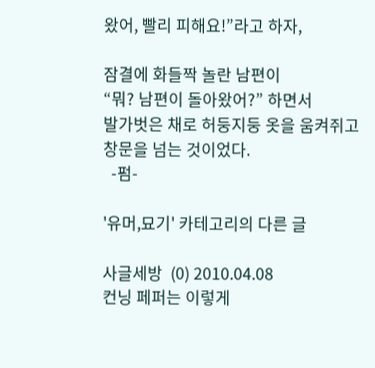왔어, 빨리 피해요!”라고 하자,

잠결에 화들짝 놀란 남편이
“뭐? 남편이 돌아왔어?” 하면서
발가벗은 채로 허둥지둥 옷을 움켜쥐고
창문을 넘는 것이었다.
  -펌-

'유머,묘기' 카테고리의 다른 글

사글세방  (0) 2010.04.08
컨닝 페퍼는 이렇게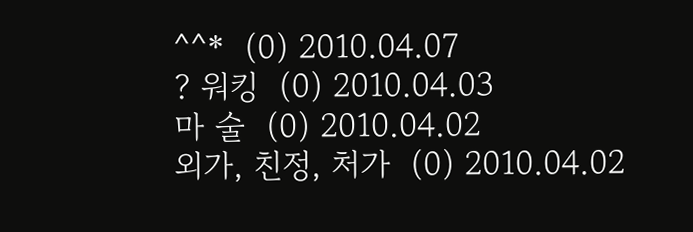^^*  (0) 2010.04.07
? 워킹  (0) 2010.04.03
마 술  (0) 2010.04.02
외가, 친정, 처가  (0) 2010.04.02